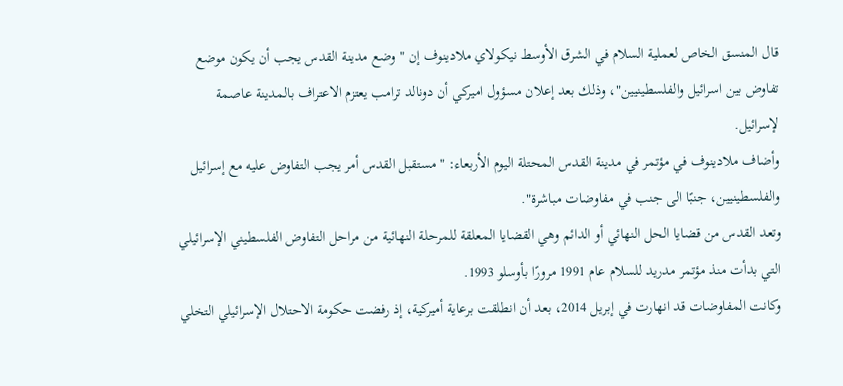قال المنسق الخاص لعملية السلام في الشرق الأوسط نيكولاي ملادينوف إن "وضع مدينة القدس يجب أن يكون موضع تفاوض بين اسرائيل والفلسطينيين"، وذلك بعد إعلان مسؤول اميركي أن دونالد ترامب يعتزم الاعتراف بالمدينة عاصمة لإسرائيل.
وأضاف ملادينوف في مؤتمر في مدينة القدس المحتلة اليوم الأربعاء: "مستقبل القدس أمر يجب التفاوض عليه مع إسرائيل والفلسطينيين، جنبًا الى جنب في مفاوضات مباشرة".
وتعد القدس من قضايا الحل النهائي أو الدائم وهي القضايا المعلقة للمرحلة النهائية من مراحل التفاوض الفلسطيني الإسرائيلي التي بدأت منذ مؤتمر مدريد للسلام عام 1991 مرورًا بأوسلو 1993.
وكانت المفاوضات قد انهارت في إبريل 2014، بعد أن انطلقت برعاية أميركية، إذ رفضت حكومة الاحتلال الإسرائيلي التخلي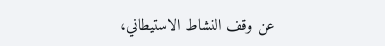عن وقف النشاط الاستيطاني،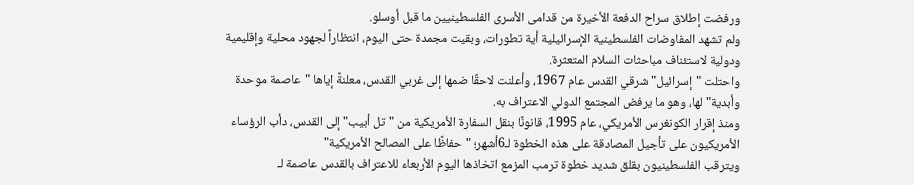ورفضت إطلاق سراح الدفعة الأخيرة من قدامى الأسرى الفلسطينيين ما قبل أوسلو.
ولم تشهد المفاوضات الفلسطينية الإسرائيلية أية تطورات، وبقيت مجمدة حتى اليوم، انتظاراً لجهود محلية وإقليمية ودولية لاستئناف مباحثات السلام المتعثرة.
واحتلت "إسرائيل" شرقي القدس عام 1967، وأعلنت لاحقًا ضمها إلى غربي القدس، معلنةً إياها "عاصمة موحدة وأبدية" لها، وهو ما يرفض المجتمع الدولي الاعتراف به.
ومنذ إقرار الكونغرس الأمريكي، عام 1995، قانونًا بنقل السفارة الأمريكية من "تل أبيب" إلى القدس، دأب الرؤساء الأمريكيون على تأجيل المصادقة على هذه الخطوة لـ6أشهر؛ "حفاظًا على المصالح الأمريكية"
ويترقب الفلسطينيون بقلق شديد خطوة ترمب المزمع اتخاذها اليوم الأربعاء للاعتراف بالقدس عاصمة لـ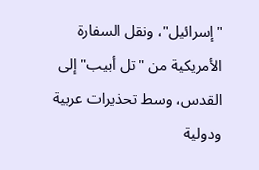"إسرائيل"، ونقل السفارة الأمريكية من "تل أبيب" إلى القدس، وسط تحذيرات عربية ودولية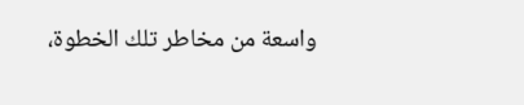واسعة من مخاطر تلك الخطوة،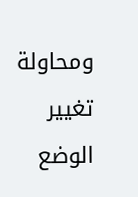ومحاولة تغيير الوضع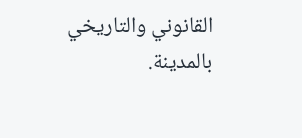القانوني والتاريخي بالمدينة.